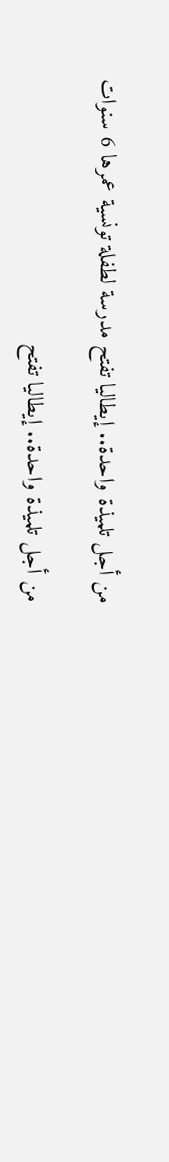من أجل تلميذة واحدة.. إيطاليا تفتح مدرسة لطفلة تونسية عمرها 6 سنوات

من أجل تلميذة واحدة.. إيطاليا تفتح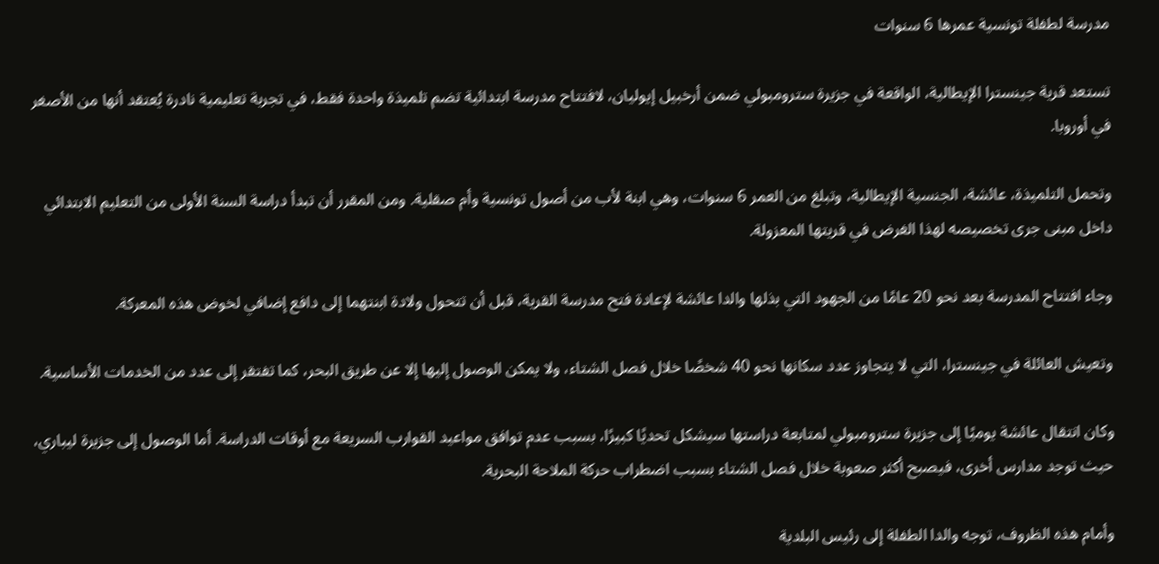مدرسة لطفلة تونسية عمرها 6 سنوات

تستعد قرية جينسترا الإيطالية، الواقعة في جزيرة سترومبولي ضمن أرخبيل إيوليان، لافتتاح مدرسة ابتدائية تضم تلميذة واحدة فقط، في تجربة تعليمية نادرة يُعتقد أنها من الأصغر في أوروبا.

وتحمل التلميذة، عائشة، الجنسية الإيطالية، وتبلغ من العمر 6 سنوات، وهي ابنة لأب من أصول تونسية وأم صقلية. ومن المقرر أن تبدأ دراسة السنة الأولى من التعليم الابتدائي داخل مبنى جرى تخصيصه لهذا الغرض في قريتها المعزولة.

وجاء افتتاح المدرسة بعد نحو 20 عامًا من الجهود التي بذلها والدا عائشة لإعادة فتح مدرسة القرية، قبل أن تتحول ولادة ابنتهما إلى دافع إضافي لخوض هذه المعركة.

وتعيش العائلة في جينسترا، التي لا يتجاوز عدد سكانها نحو 40 شخصًا خلال فصل الشتاء، ولا يمكن الوصول إليها إلا عن طريق البحر، كما تفتقر إلى عدد من الخدمات الأساسية.

وكان انتقال عائشة يوميًا إلى جزيرة سترومبولي لمتابعة دراستها سيشكل تحديًا كبيرًا، بسبب عدم توافق مواعيد القوارب السريعة مع أوقات الدراسة. أما الوصول إلى جزيرة ليباري، حيث توجد مدارس أخرى، فيصبح أكثر صعوبة خلال فصل الشتاء بسبب اضطراب حركة الملاحة البحرية.

وأمام هذه الظروف، توجه والدا الطفلة إلى رئيس البلدية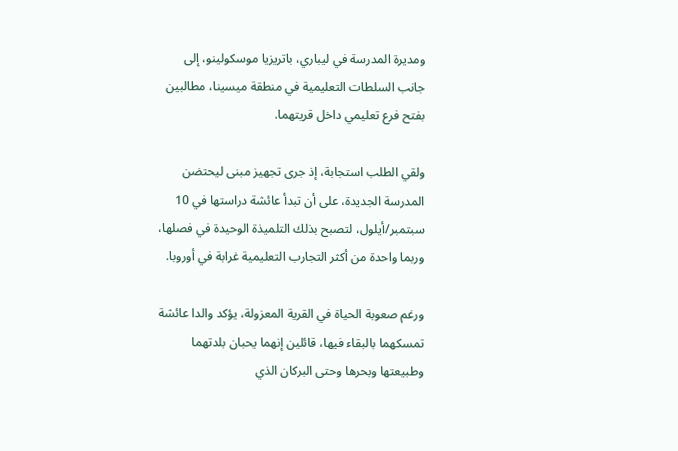ومديرة المدرسة في ليباري، باتريزيا موسكولينو، إلى جانب السلطات التعليمية في منطقة ميسينا، مطالبين بفتح فرع تعليمي داخل قريتهما.

ولقي الطلب استجابة، إذ جرى تجهيز مبنى ليحتضن المدرسة الجديدة، على أن تبدأ عائشة دراستها في 10 سبتمبر/أيلول، لتصبح بذلك التلميذة الوحيدة في فصلها، وربما واحدة من أكثر التجارب التعليمية غرابة في أوروبا.

ورغم صعوبة الحياة في القرية المعزولة، يؤكد والدا عائشة تمسكهما بالبقاء فيها، قائلين إنهما يحبان بلدتهما وطبيعتها وبحرها وحتى البركان الذي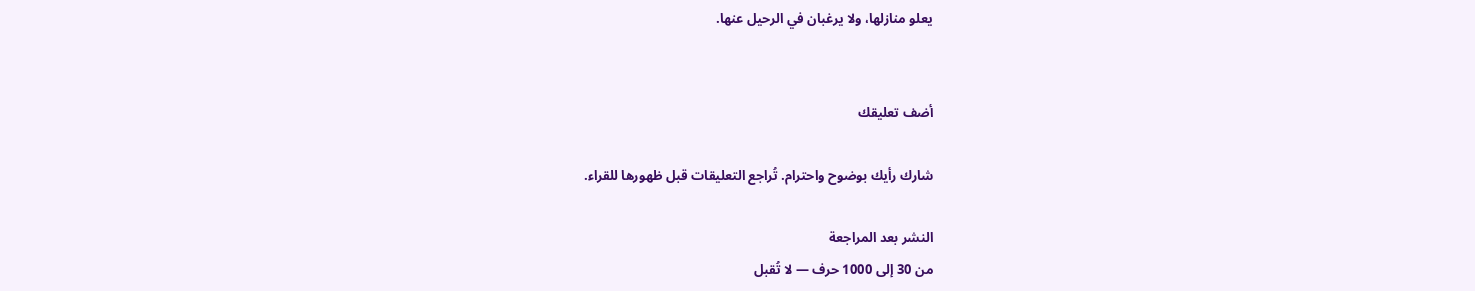يعلو منازلها، ولا يرغبان في الرحيل عنها.


أضف تعليقك

شارك رأيك بوضوح واحترام. تُراجع التعليقات قبل ظهورها للقراء.

النشر بعد المراجعة
من 30 إلى 1000 حرف — لا تُقبل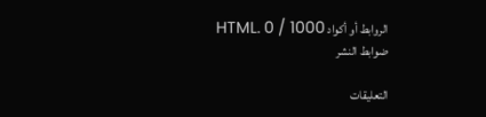الروابط أو أكواد HTML. 0 / 1000
ضوابط النشر

التعليقات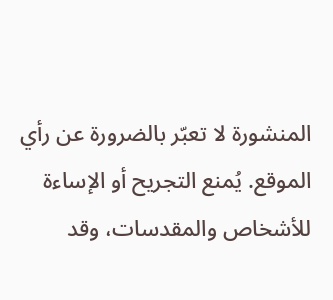المنشورة لا تعبّر بالضرورة عن رأي الموقع. يُمنع التجريح أو الإساءة للأشخاص والمقدسات، وقد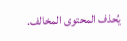يُحذف المحتوى المخالف.